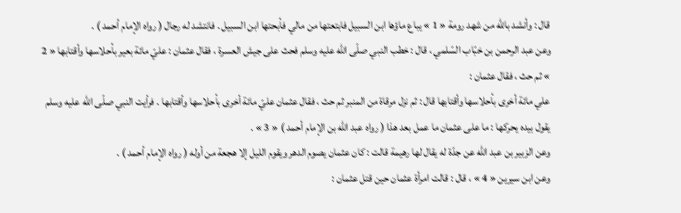قال : وأنشد باللّه من شهد رومة « 1 » يباع ماؤها ابن السبيل فابتعتها من مالي فأبحتها ابن السبيل . فانتشد له رجال ( رواه الإمام أحمد ) .
وعن عبد الرحمن بن خبّاب السّلمي ، قال : خطب النبي صلّى اللّه عليه وسلم فحث على جيش العسرة ، فقال عثمان : عليّ مائة بعير بأحلاسها وأقتابها « 2 » ثم حث ، فقال عثمان :
علي مائة أخرى بأحلاسها وأقتابها قال : ثم نزل مرقاة من المنبر ثم حث ، فقال عثمان عليّ مائة أخرى بأحلاسها وأقتابها . فرأيت النبي صلّى اللّه عليه وسلم يقول بيده يحركها : ما على عثمان ما عمل بعد هذا ( رواه عبد اللّه بن الإمام أحمد ) « 3 » .
وعن الزبير بن عبد اللّه عن جدّة له يقال لها رهيمة قالت : كان عثمان يصوم الدهر ويقوم الليل إلا هجعة من أوله ( رواه الإمام أحمد ) .
وعن ابن سيرين « 4 » ، قال : قالت امرأة عثمان حين قتل عثمان :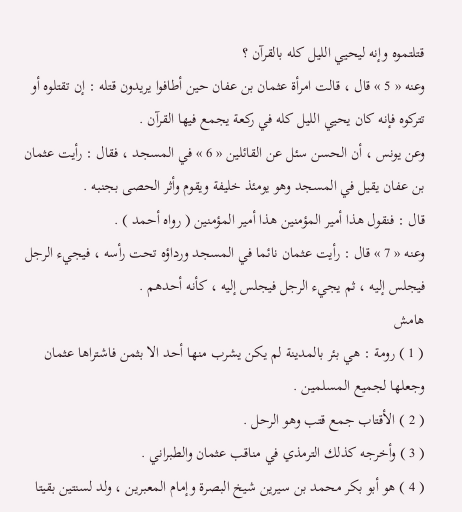قتلتموه وإنه ليحيي الليل كله بالقرآن ؟
وعنه « 5 » قال ، قالت امرأة عثمان بن عفان حين أطافوا يريدون قتله : إن تقتلوه أو تتركوه فإنه كان يحيي الليل كله في ركعة يجمع فيها القرآن .
وعن يونس ، أن الحسن سئل عن القائلين « 6 » في المسجد ، فقال : رأيت عثمان بن عفان يقيل في المسجد وهو يومئذ خليفة ويقوم وأثر الحصى بجنبه .
قال : فنقول هذا أمير المؤمنين هذا أمير المؤمنين ( رواه أحمد ) .
وعنه « 7 » قال : رأيت عثمان نائما في المسجد ورداؤه تحت رأسه ، فيجيء الرجل فيجلس إليه ، ثم يجيء الرجل فيجلس إليه ، كأنه أحدهم .
هامش
( 1 ) رومة : هي بئر بالمدينة لم يكن يشرب منها أحد الا بثمن فاشتراها عثمان وجعلها لجميع المسلمين .
( 2 ) الأقتاب جمع قتب وهو الرحل .
( 3 ) وأخرجه كذلك الترمذي في مناقب عثمان والطبراني .
( 4 ) هو أبو بكر محمد بن سيرين شيخ البصرة وإمام المعبرين ، ولد لسنتين بقيتا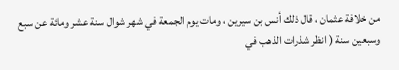من خلافة عثمان ، قال ذلك أنس بن سيرين ، ومات يوم الجمعة في شهر شوال سنة عشر ومائة عن سبع وسبعين سنة ( انظر شذرات الذهب في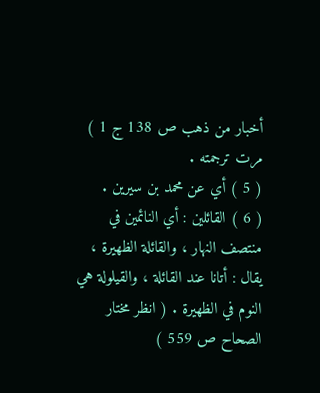أخبار من ذهب ص 138 ج 1 ) مرت ترجمته .
( 5 ) أي عن محمد بن سيرين .
( 6 ) القائلين : أي النائمين في منتصف النهار ، والقائلة الظهيرة ، يقال : أتانا عند القائلة ، والقيلولة هي النوم في الظهيرة . ( انظر مختار الصحاح ص 559 )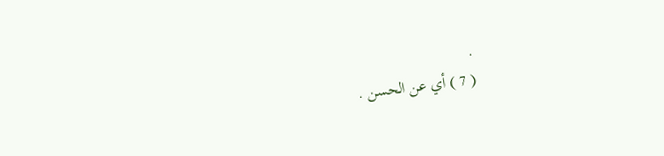.
( 7 ) أي عن الحسن .